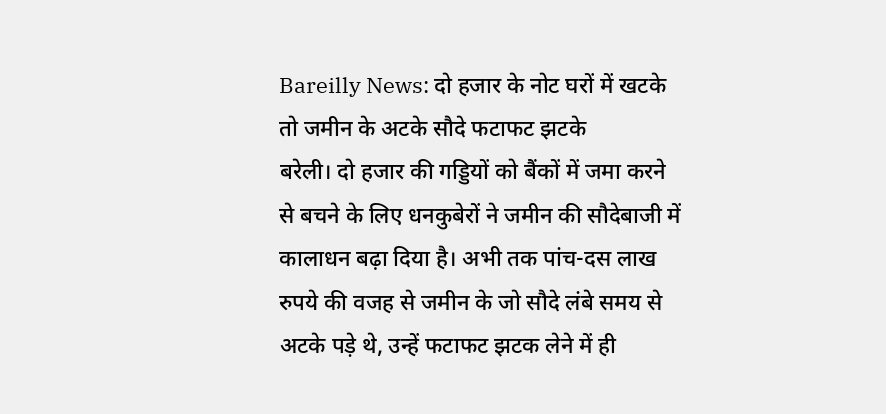Bareilly News: दो हजार के नोट घरों में खटके तो जमीन के अटके सौदे फटाफट झटके
बरेली। दो हजार की गड्डियों को बैंकों में जमा करने से बचने के लिए धनकुबेरों ने जमीन की सौदेबाजी में कालाधन बढ़ा दिया है। अभी तक पांच-दस लाख रुपये की वजह से जमीन के जो सौदे लंबे समय से अटके पड़े थे, उन्हें फटाफट झटक लेने में ही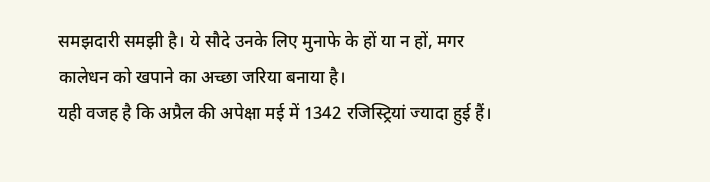समझदारी समझी है। ये सौदे उनके लिए मुनाफे के हों या न हों, मगर कालेधन को खपाने का अच्छा जरिया बनाया है।
यही वजह है कि अप्रैल की अपेक्षा मई में 1342 रजिस्ट्रियां ज्यादा हुई हैं।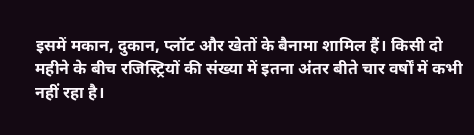इसमें मकान, दुकान, प्लॉट और खेतों के बैनामा शामिल हैं। किसी दो महीने के बीच रजिस्ट्रियों की संख्या में इतना अंतर बीते चार वर्षों में कभी नहीं रहा है।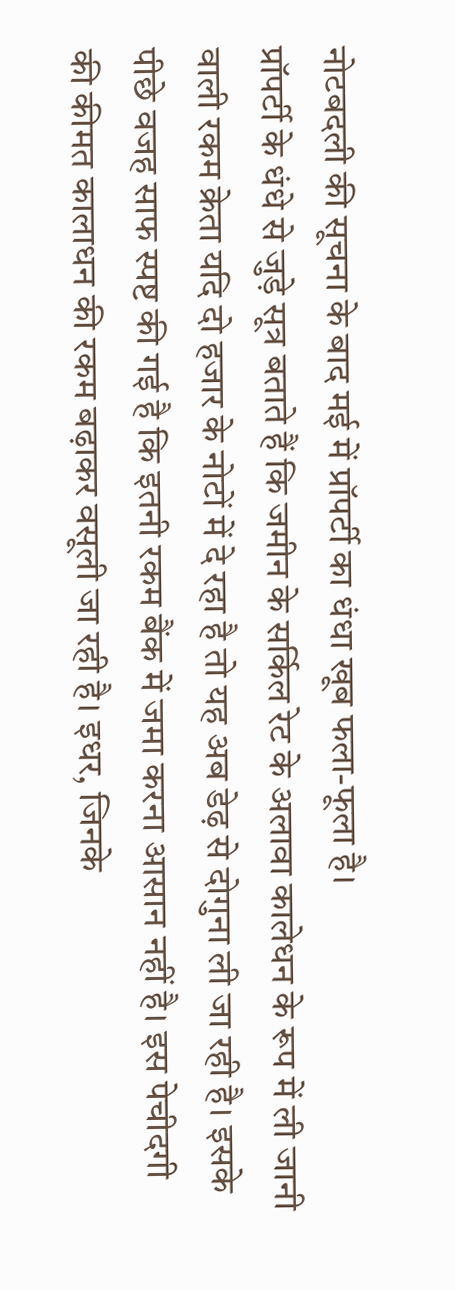नोटबदली की सूचना के बाद मई में प्रॉपर्टी का धंधा खूब फला-फूला है।
प्रॉपर्टी के धंधे से जुड़े सूत्र बताते हैं कि जमीन के सर्किल रेट के अलावा कालेधन के रूप में ली जानी वाली रकम क्रेता यदि दो हजार के नोटों में दे रहा है तो यह अब डेढ़ से दोगुना ली जा रही है। इसके पीछे वजह साफ स्पष्ट की गई है कि इतनी रकम बैंक में जमा करना आसान नहीं है। इस पेचीदगी की कीमत कालाधन की रकम बढ़ाकर वसूली जा रही है। इधर, जिनके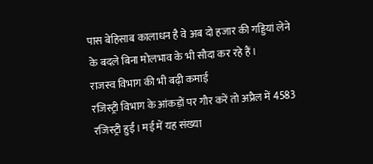पास बेहिसाब कालाधन है वे अब दो हजार की गड्डियां लेने के बदले बिना मोलभाव के भी सौदा कर रहे हैं।
राजस्व विभाग की भी बढ़ी कमाई
रजिस्ट्री विभाग के आंकड़ों पर गौर करें तो अप्रैल में 4583 रजिस्ट्री हुईं। मई में यह संख्या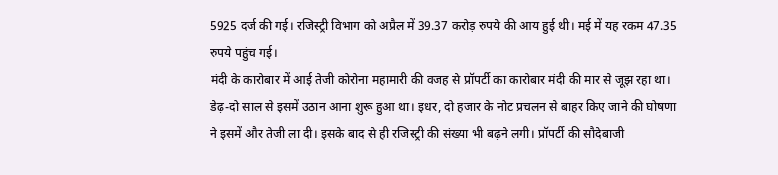5925 दर्ज की गई। रजिस्ट्री विभाग को अप्रैल में 39.37 करोड़ रुपये की आय हुई थी। मई में यह रकम 47.35 रुपये पहुंच गई।
मंदी के कारोबार में आई तेजी कोरोना महामारी की वजह से प्रॉपर्टी का कारोबार मंदी की मार से जूझ रहा था। डेढ़-दो साल से इसमें उठान आना शुरू हुआ था। इधर, दो हजार के नोट प्रचलन से बाहर किए जाने की घोषणा ने इसमें और तेजी ला दी। इसके बाद से ही रजिस्ट्री की संख्या भी बढ़ने लगी। प्रॉपर्टी की सौदेबाजी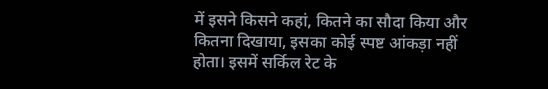में इसने किसने कहां, कितने का सौदा किया और कितना दिखाया, इसका कोई स्पष्ट आंकड़ा नहीं होता। इसमें सर्किल रेट के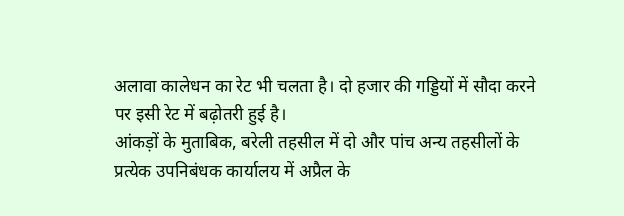अलावा कालेधन का रेट भी चलता है। दो हजार की गड्डियों में सौदा करने पर इसी रेट में बढ़ोतरी हुई है।
आंकड़ों के मुताबिक, बरेली तहसील में दो और पांच अन्य तहसीलों के प्रत्येक उपनिबंधक कार्यालय में अप्रैल के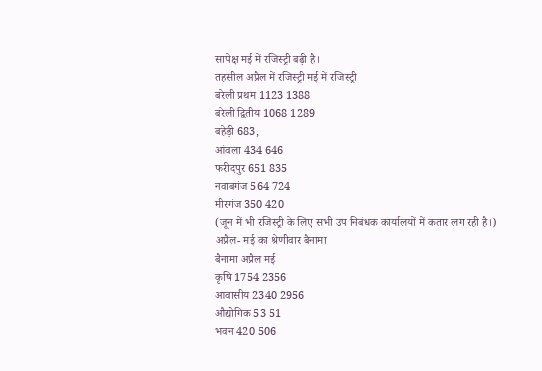सापेक्ष मई में रजिस्ट्री बढ़ी है।
तहसील अप्रैल में रजिस्ट्री मई में रजिस्ट्री
बरेली प्रथम 1123 1388
बरेली द्वितीय 1068 1289
बहेड़ी 683,
आंवला 434 646
फरीदपुर 651 835
नवाबगंज 564 724
मीरगंज 350 420
(जून में भी रजिस्ट्री के लिए सभी उप निबंधक कार्यालयों में कतार लग रही है।)
अप्रैल- मई का श्रेणीवार बैनामा
बैनामा अप्रैल मई
कृषि 1754 2356
आवासीय 2340 2956
औद्योगिक 53 51
भवन 420 506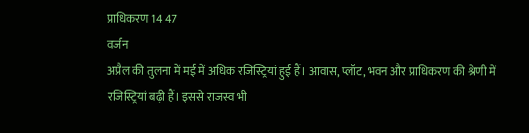प्राधिकरण 14 47
वर्जन
अप्रैल की तुलना में मई में अधिक रजिस्ट्रियां हुई हैं। आवास, प्लॉट, भवन और प्राधिकरण की श्रेणी में रजिस्ट्रियां बढ़ी हैं। इससे राजस्व भी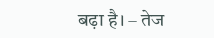बढ़ा है। – तेज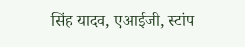सिंह यादव, एआईजी, स्टांप